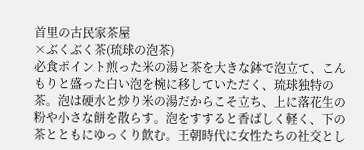首里の古民家茶屋
×ぶくぶく茶(琉球の泡茶)
必食ポイント煎った米の湯と茶を大きな鉢で泡立て、こんもりと盛った白い泡を椀に移していただく、琉球独特の茶。泡は硬水と炒り米の湯だからこそ立ち、上に落花生の粉や小さな餅を散らす。泡をすすると香ばしく軽く、下の茶とともにゆっくり飲む。王朝時代に女性たちの社交とし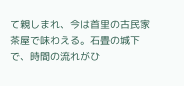て親しまれ、今は首里の古民家茶屋で味わえる。石畳の城下で、時間の流れがひ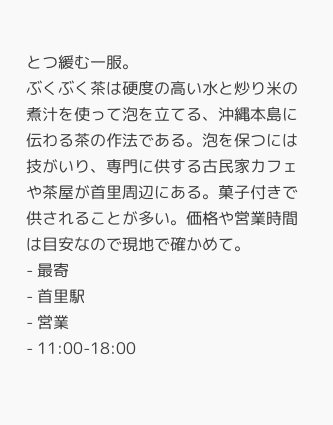とつ緩む一服。
ぶくぶく茶は硬度の高い水と炒り米の煮汁を使って泡を立てる、沖縄本島に伝わる茶の作法である。泡を保つには技がいり、専門に供する古民家カフェや茶屋が首里周辺にある。菓子付きで供されることが多い。価格や営業時間は目安なので現地で確かめて。
- 最寄
- 首里駅
- 営業
- 11:00-18:00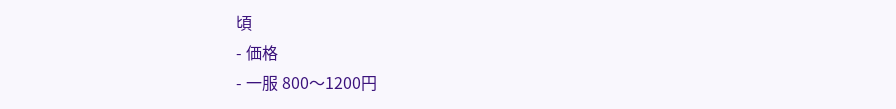頃
- 価格
- 一服 800〜1200円